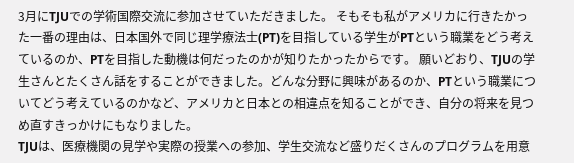3月にTJUでの学術国際交流に参加させていただきました。 そもそも私がアメリカに行きたかった一番の理由は、日本国外で同じ理学療法士(PT)を目指している学生がPTという職業をどう考えているのか、PTを目指した動機は何だったのかが知りたかったからです。 願いどおり、TJUの学生さんとたくさん話をすることができました。どんな分野に興味があるのか、PTという職業についてどう考えているのかなど、アメリカと日本との相違点を知ることができ、自分の将来を見つめ直すきっかけにもなりました。
TJUは、医療機関の見学や実際の授業への参加、学生交流など盛りだくさんのプログラムを用意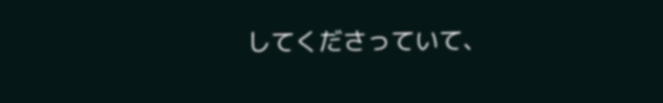してくださっていて、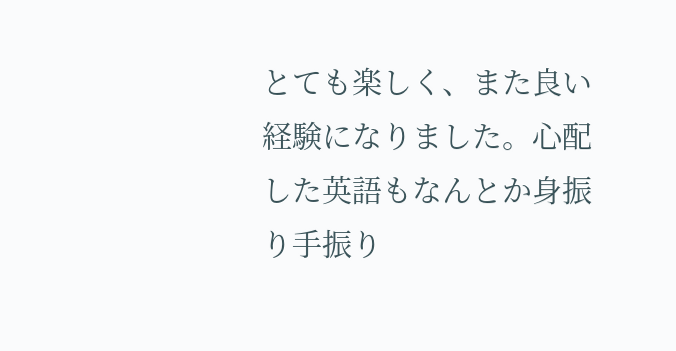とても楽しく、また良い経験になりました。心配した英語もなんとか身振り手振り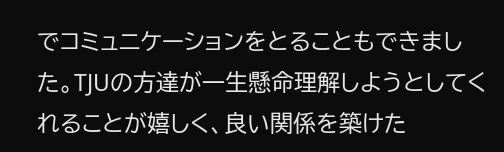でコミュニケーションをとることもできました。TJUの方達が一生懸命理解しようとしてくれることが嬉しく、良い関係を築けた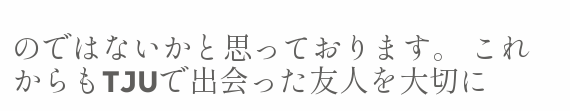のではないかと思っております。 これからもTJUで出会った友人を大切に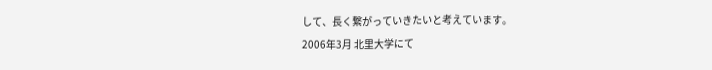して、長く繋がっていきたいと考えています。
2006年3月 北里大学にて